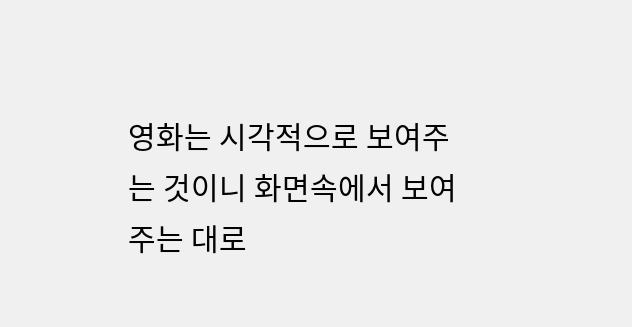영화는 시각적으로 보여주는 것이니 화면속에서 보여주는 대로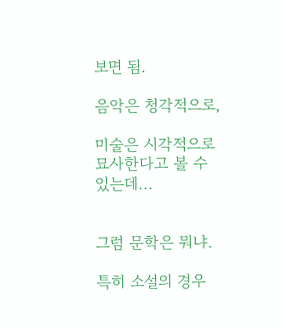보면 됨.

음악은 청각적으로,

미술은 시각적으로 묘사한다고 볼 수 있는데...


그럼 문학은 뭐냐.

특히 소설의 경우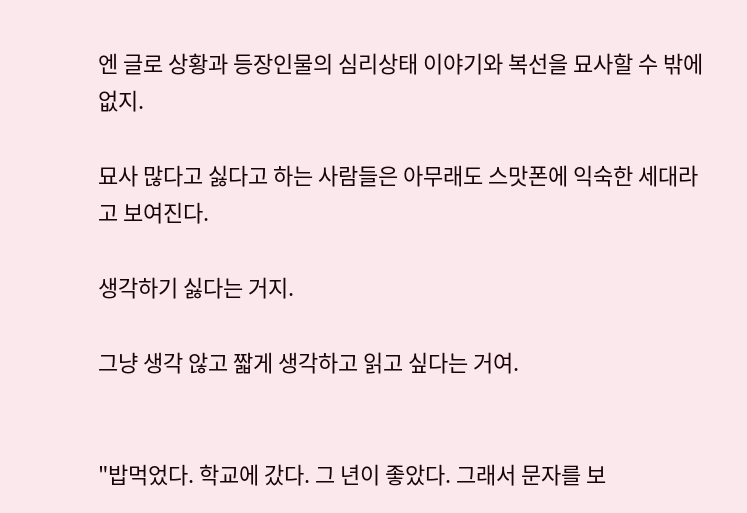엔 글로 상황과 등장인물의 심리상태 이야기와 복선을 묘사할 수 밖에 없지.

묘사 많다고 싫다고 하는 사람들은 아무래도 스맛폰에 익숙한 세대라고 보여진다.

생각하기 싫다는 거지.

그냥 생각 않고 짧게 생각하고 읽고 싶다는 거여.


"밥먹었다. 학교에 갔다. 그 년이 좋았다. 그래서 문자를 보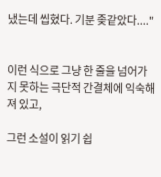냈는데 씹혔다. 기분 좆같았다...."


이런 식으로 그냥 한 줄을 넘어가지 못하는 극단적 간결체에 익숙해져 있고,

그런 소설이 읽기 쉽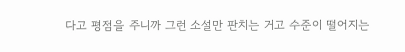다고 평점을 주니까 그런 소설만 판치는 거고 수준이 떨어지는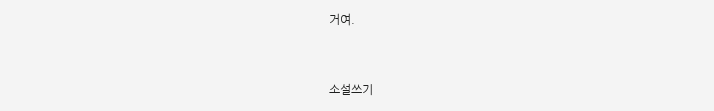거여.


소설쓰기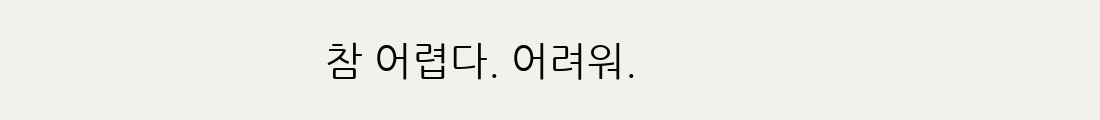참 어렵다. 어려워.